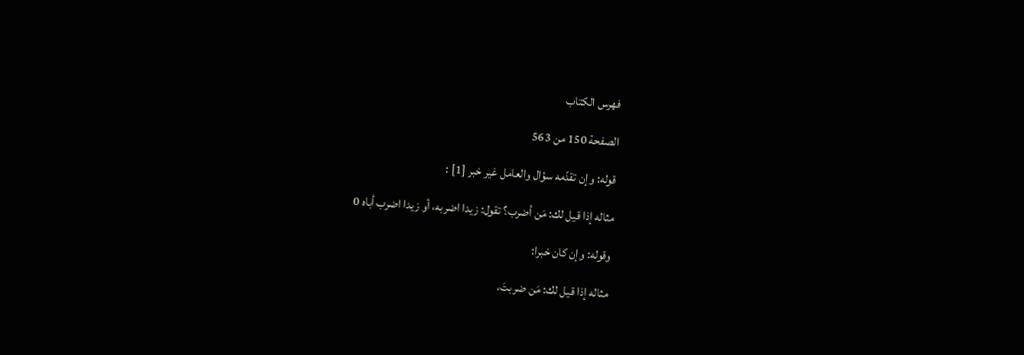فهرس الكتاب

الصفحة 150 من 563

قوله: وإن تقدّمه سؤال والعامل غير خبر [1] :

مثاله إذا قيل لك: مَن أضرب؟ تقول: زيدا اضربه، أو زيدا اضرب أباه 0

وقوله: وإن كان خبرا:

مثاله إذا قيل لك: مَن ضربتَ،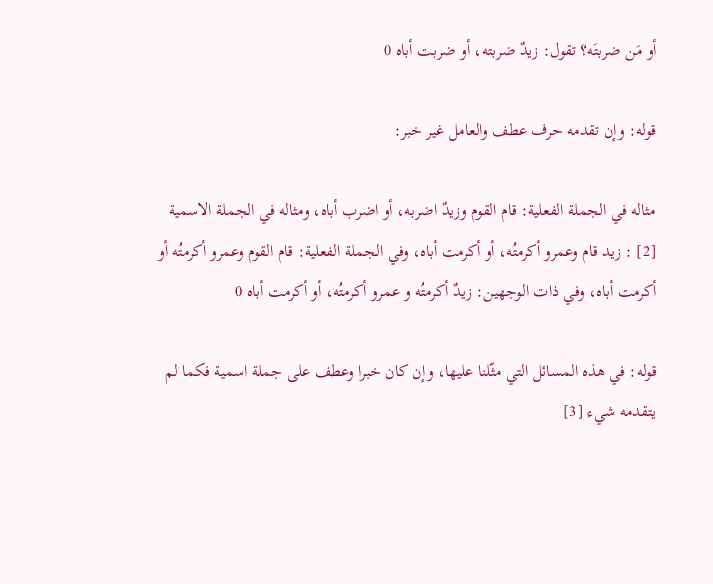أو مَن ضربتَه؟ تقول: زيدٌ ضربته، أو ضربت أباه 0

قوله: وإن تقدمه حرف عطف والعامل غير خبر:

مثاله في الجملة الفعلية: قام القوم وزيدٌ اضربه، أو اضرب أباه، ومثاله في الجملة الاسمية [2] : زيد قام وعمرو أكرمتُه، أو أكرمت أباه، وفي الجملة الفعلية: قام القوم وعمرو أكرمتُه أو أكرمت أباه، وفي ذات الوجهين: زيدٌ أكرمتُه و عمرو أكرمتُه، أو أكرمت أباه 0

قوله: في هذه المسائل التي مثّلنا عليها، وإن كان خبرا وعطف على جملة اسمية فكما لم يتقدمه شيء [3]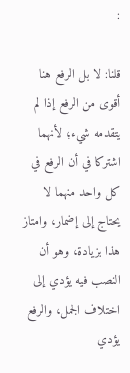:

قلنا: لا بل الرفع هنا أقوى من الرفع إذا لم يتقدمه شيء؛ لأنهما اشتركا في أن الرفع في كل واحد منهما لا يحتاج إلى إضمار، وامتاز هذا بزيادة، وهو أن النصب فيه يؤدي إلى اختلاف الجمل، والرفع يؤدي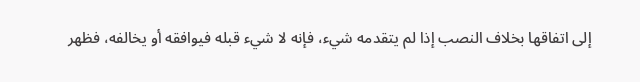إلى اتفاقها بخلاف النصب إذا لم يتقدمه شيء، فإنه لا شيء قبله فيوافقه أو يخالفه، فظهر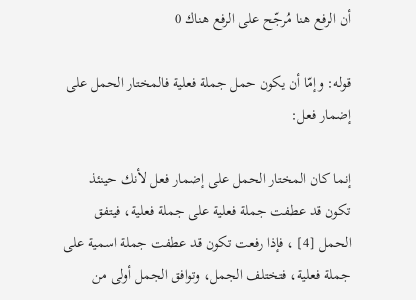أن الرفع هنا مُرجّح على الرفع هناك 0

قوله: وإمّا أن يكون حمل جملة فعلية فالمختار الحمل على إضمار فعل:

إنما كان المختار الحمل على إضمار فعل لأنك حينئذ تكون قد عطفت جملة فعلية على جملة فعلية، فيتفق الحمل [4] ، فإذا رفعت تكون قد عطفت جملة اسمية على جملة فعلية، فتختلف الجمل، وتوافق الجمل أولى من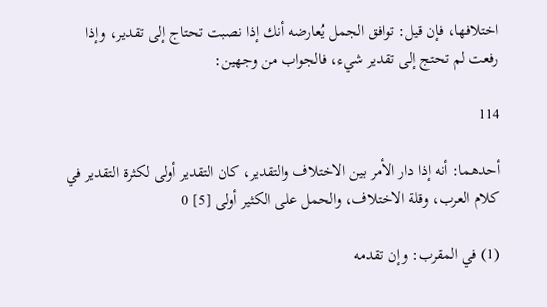اختلافها، فإن قيل: توافق الجمل يُعارضه أنك إذا نصبت تحتاج إلى تقدير، وإذا رفعت لم تحتج إلى تقدير شيء، فالجواب من وجهين:

114

أحدهما: أنه إذا دار الأمر بين الاختلاف والتقدير، كان التقدير أولى لكثرة التقدير في كلام العرب، وقلة الاختلاف، والحمل على الكثير أولى [5] 0

(1) في المقرب: وإن تقدمه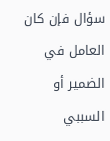سؤال فإن كان العامل في الضمير أو السببي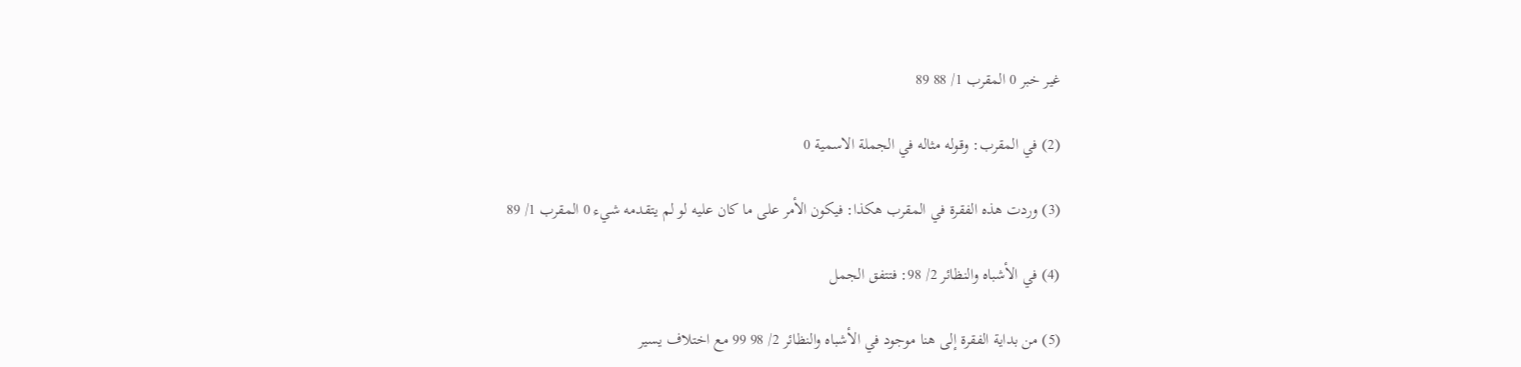غير خبر 0 المقرب 1/ 88 89

(2) في المقرب: وقوله مثاله في الجملة الاسمية 0

(3) وردت هذه الفقرة في المقرب هكذا: فيكون الأمر على ما كان عليه لو لم يتقدمه شيء 0 المقرب 1/ 89

(4) في الأشباه والنظائر 2/ 98: فتتفق الجمل

(5) من بداية الفقرة إلى هنا موجود في الأشباه والنظائر 2/ 98 99 مع اختلاف يسير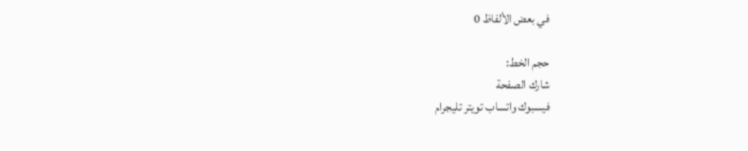في بعض الألفاظ 0

حجم الخط:
شارك الصفحة
فيسبوك واتساب تويتر تليجرام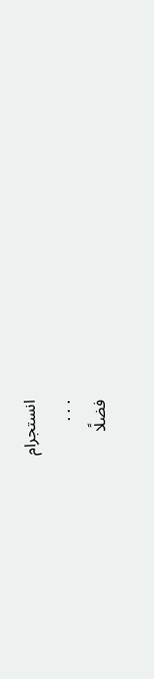انستجرام
. . .
فضلًا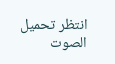انتظر تحميل الصوت